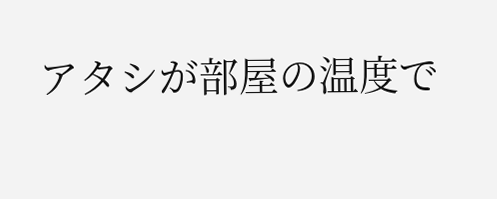アタシが部屋の温度で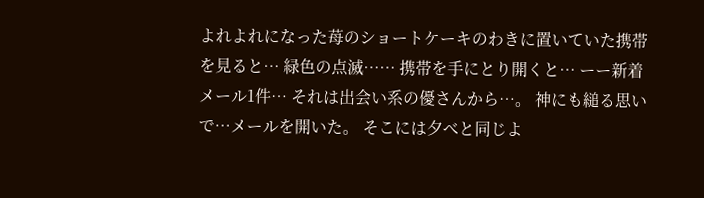よれよれになった苺のショートケーキのわきに置いていた携帯を見ると… 緑色の点滅…… 携帯を手にとり開くと… ーー新着メール1件… それは出会い系の優さんから…。 神にも縋る思いで…メールを開いた。 そこには夕べと同じよ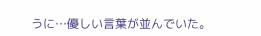うに…優しい言葉が並んでいた。